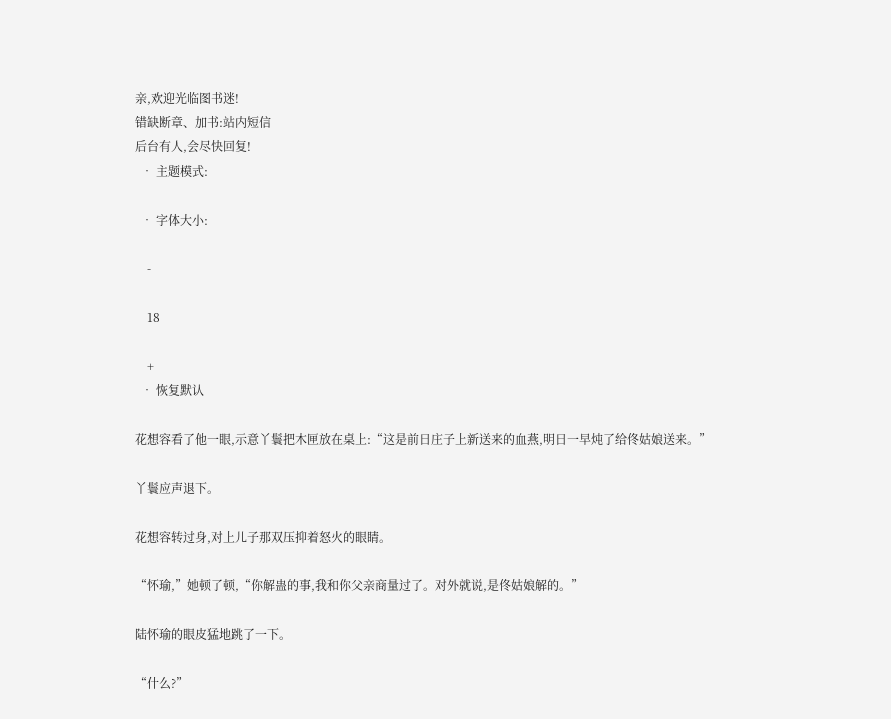亲,欢迎光临图书迷!
错缺断章、加书:站内短信
后台有人,会尽快回复!
  • 主题模式:

  • 字体大小:

    -

    18

    +
  • 恢复默认

花想容看了他一眼,示意丫鬟把木匣放在桌上:“这是前日庄子上新送来的血燕,明日一早炖了给佟姑娘送来。”

丫鬟应声退下。

花想容转过身,对上儿子那双压抑着怒火的眼睛。

“怀瑜,”她顿了顿,“你解蛊的事,我和你父亲商量过了。对外就说,是佟姑娘解的。”

陆怀瑜的眼皮猛地跳了一下。

“什么?”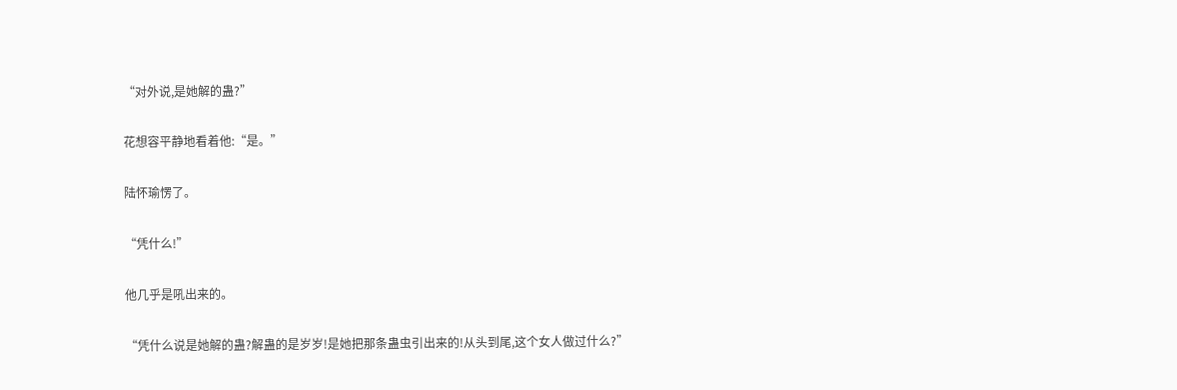“对外说,是她解的蛊?”

花想容平静地看着他:“是。”

陆怀瑜愣了。

“凭什么!”

他几乎是吼出来的。

“凭什么说是她解的蛊?解蛊的是岁岁!是她把那条蛊虫引出来的!从头到尾,这个女人做过什么?”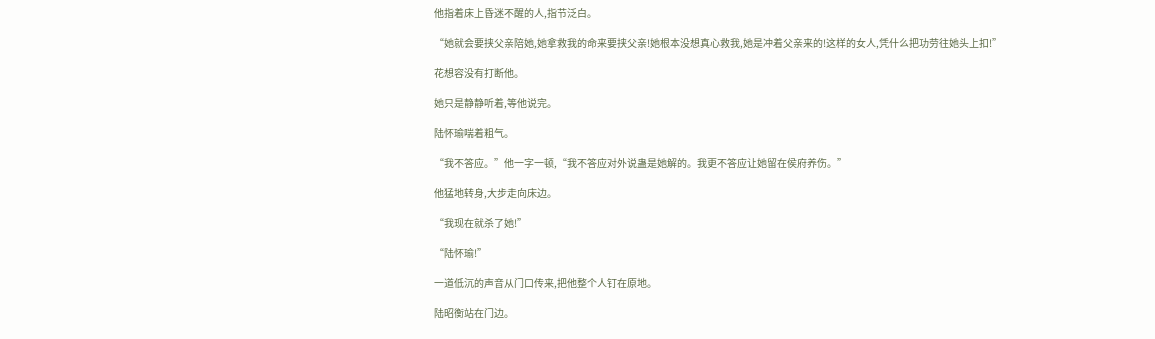他指着床上昏迷不醒的人,指节泛白。

“她就会要挟父亲陪她,她拿救我的命来要挟父亲!她根本没想真心救我,她是冲着父亲来的!这样的女人,凭什么把功劳往她头上扣!”

花想容没有打断他。

她只是静静听着,等他说完。

陆怀瑜喘着粗气。

“我不答应。”他一字一顿,“我不答应对外说蛊是她解的。我更不答应让她留在侯府养伤。”

他猛地转身,大步走向床边。

“我现在就杀了她!”

“陆怀瑜!”

一道低沉的声音从门口传来,把他整个人钉在原地。

陆昭衡站在门边。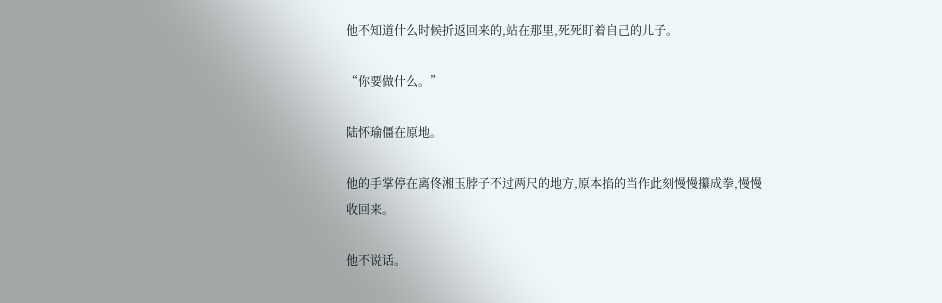他不知道什么时候折返回来的,站在那里,死死盯着自己的儿子。

“你要做什么。”

陆怀瑜僵在原地。

他的手掌停在离佟湘玉脖子不过两尺的地方,原本掐的当作此刻慢慢攥成拳,慢慢收回来。

他不说话。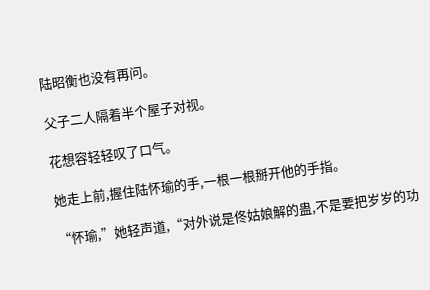陆昭衡也没有再问。

父子二人隔着半个屋子对视。

花想容轻轻叹了口气。

她走上前,握住陆怀瑜的手,一根一根掰开他的手指。

“怀瑜,”她轻声道,“对外说是佟姑娘解的蛊,不是要把岁岁的功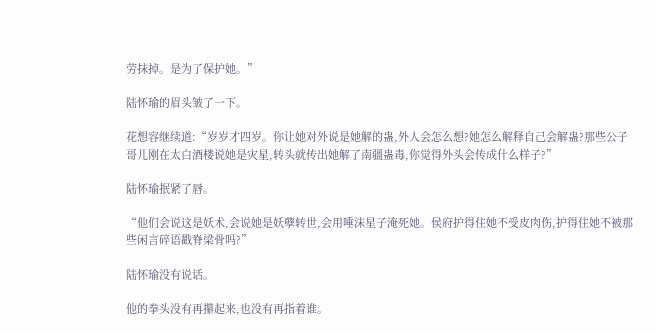劳抹掉。是为了保护她。”

陆怀瑜的眉头皱了一下。

花想容继续道:“岁岁才四岁。你让她对外说是她解的蛊,外人会怎么想?她怎么解释自己会解蛊?那些公子哥儿刚在太白酒楼说她是灾星,转头就传出她解了南疆蛊毒,你觉得外头会传成什么样子?”

陆怀瑜抿紧了唇。

“他们会说这是妖术,会说她是妖孽转世,会用唾沫星子淹死她。侯府护得住她不受皮肉伤,护得住她不被那些闲言碎语戳脊梁骨吗?”

陆怀瑜没有说话。

他的拳头没有再攥起来,也没有再指着谁。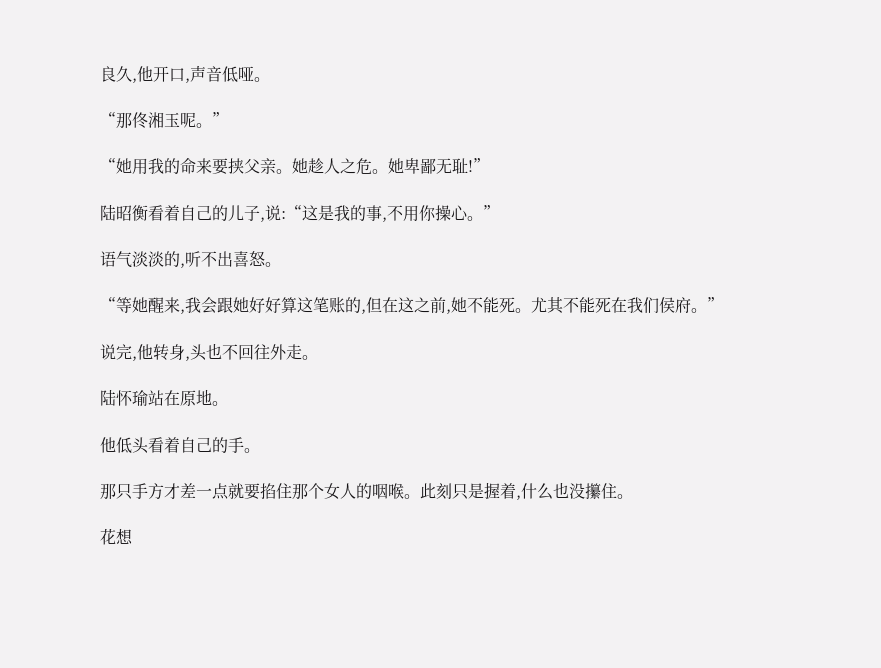良久,他开口,声音低哑。

“那佟湘玉呢。”

“她用我的命来要挟父亲。她趁人之危。她卑鄙无耻!”

陆昭衡看着自己的儿子,说:“这是我的事,不用你操心。”

语气淡淡的,听不出喜怒。

“等她醒来,我会跟她好好算这笔账的,但在这之前,她不能死。尤其不能死在我们侯府。”

说完,他转身,头也不回往外走。

陆怀瑜站在原地。

他低头看着自己的手。

那只手方才差一点就要掐住那个女人的咽喉。此刻只是握着,什么也没攥住。

花想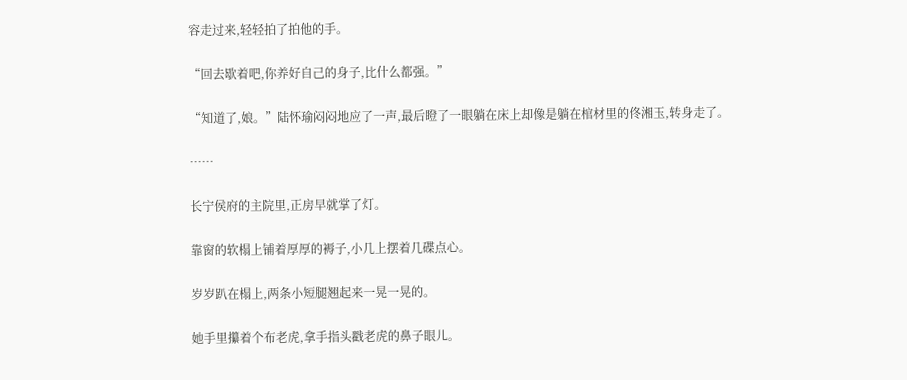容走过来,轻轻拍了拍他的手。

“回去歇着吧,你养好自己的身子,比什么都强。”

“知道了,娘。”陆怀瑜闷闷地应了一声,最后瞪了一眼躺在床上却像是躺在棺材里的佟湘玉,转身走了。

……

长宁侯府的主院里,正房早就掌了灯。

靠窗的软榻上铺着厚厚的褥子,小几上摆着几碟点心。

岁岁趴在榻上,两条小短腿翘起来一晃一晃的。

她手里攥着个布老虎,拿手指头戳老虎的鼻子眼儿。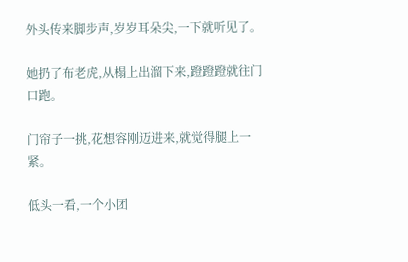外头传来脚步声,岁岁耳朵尖,一下就听见了。

她扔了布老虎,从榻上出溜下来,蹬蹬蹬就往门口跑。

门帘子一挑,花想容刚迈进来,就觉得腿上一紧。

低头一看,一个小团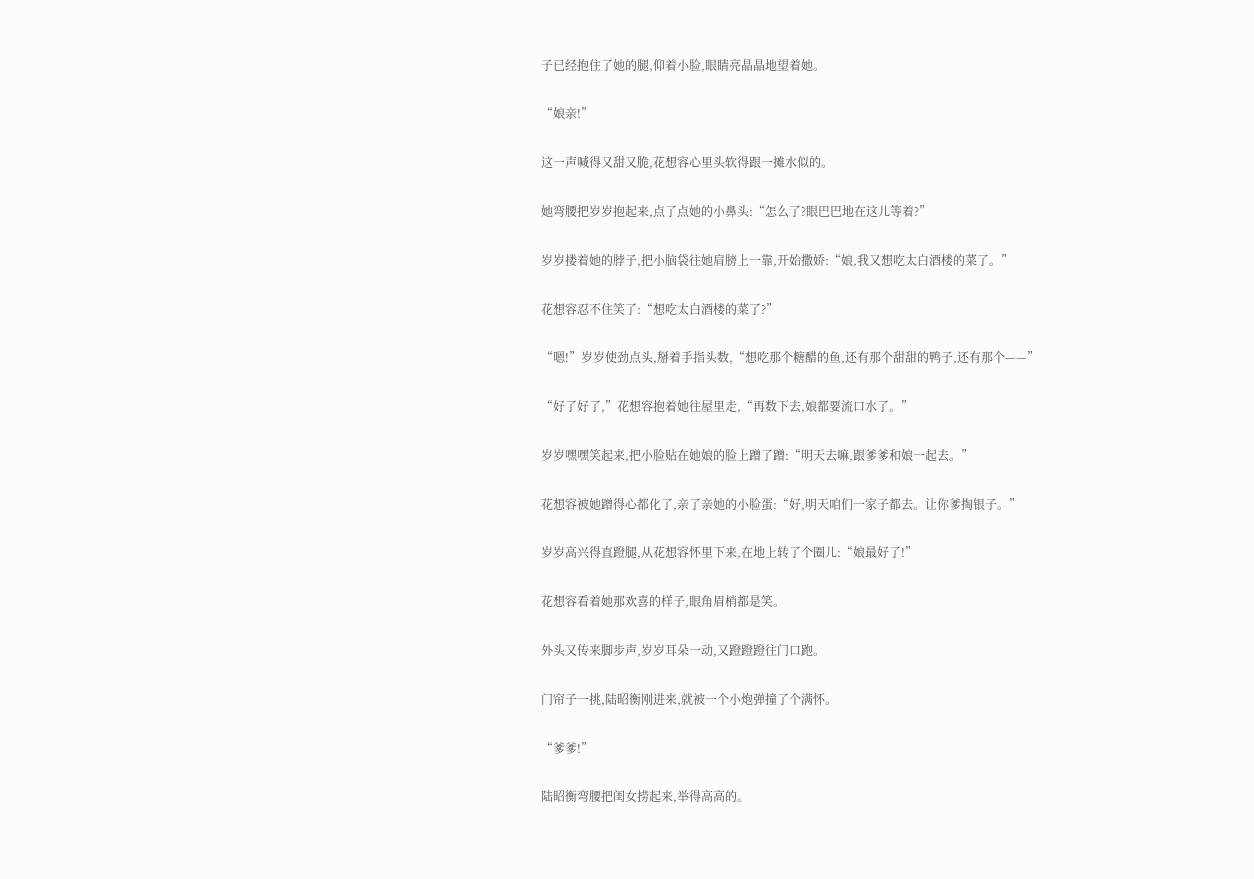子已经抱住了她的腿,仰着小脸,眼睛亮晶晶地望着她。

“娘亲!”

这一声喊得又甜又脆,花想容心里头软得跟一摊水似的。

她弯腰把岁岁抱起来,点了点她的小鼻头:“怎么了?眼巴巴地在这儿等着?”

岁岁搂着她的脖子,把小脑袋往她肩膀上一靠,开始撒娇:“娘,我又想吃太白酒楼的菜了。”

花想容忍不住笑了:“想吃太白酒楼的菜了?”

“嗯!”岁岁使劲点头,掰着手指头数,“想吃那个糖醋的鱼,还有那个甜甜的鸭子,还有那个——”

“好了好了,”花想容抱着她往屋里走,“再数下去,娘都要流口水了。”

岁岁嘿嘿笑起来,把小脸贴在她娘的脸上蹭了蹭:“明天去嘛,跟爹爹和娘一起去。”

花想容被她蹭得心都化了,亲了亲她的小脸蛋:“好,明天咱们一家子都去。让你爹掏银子。”

岁岁高兴得直蹬腿,从花想容怀里下来,在地上转了个圈儿:“娘最好了!”

花想容看着她那欢喜的样子,眼角眉梢都是笑。

外头又传来脚步声,岁岁耳朵一动,又蹬蹬蹬往门口跑。

门帘子一挑,陆昭衡刚进来,就被一个小炮弹撞了个满怀。

“爹爹!”

陆昭衡弯腰把闺女捞起来,举得高高的。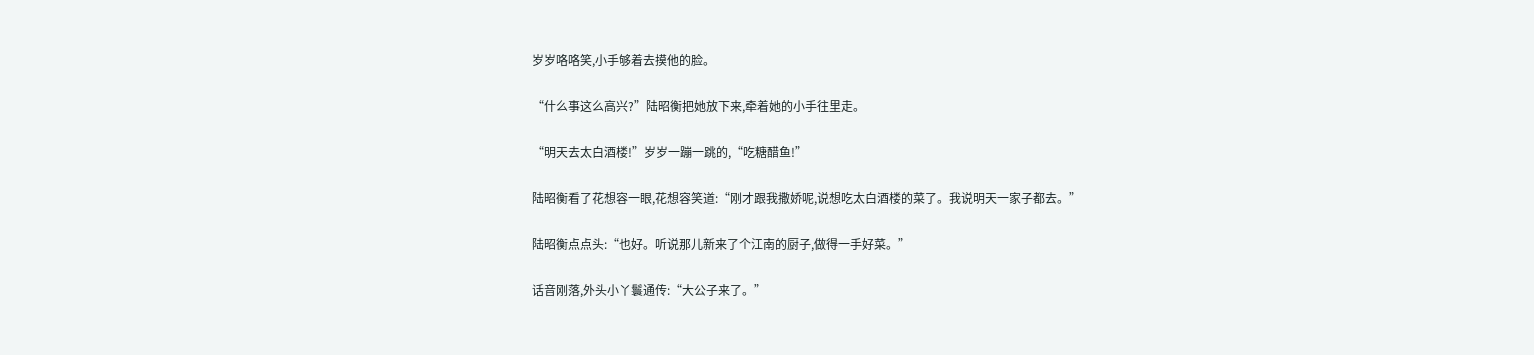岁岁咯咯笑,小手够着去摸他的脸。

“什么事这么高兴?”陆昭衡把她放下来,牵着她的小手往里走。

“明天去太白酒楼!”岁岁一蹦一跳的,“吃糖醋鱼!”

陆昭衡看了花想容一眼,花想容笑道:“刚才跟我撒娇呢,说想吃太白酒楼的菜了。我说明天一家子都去。”

陆昭衡点点头:“也好。听说那儿新来了个江南的厨子,做得一手好菜。”

话音刚落,外头小丫鬟通传:“大公子来了。”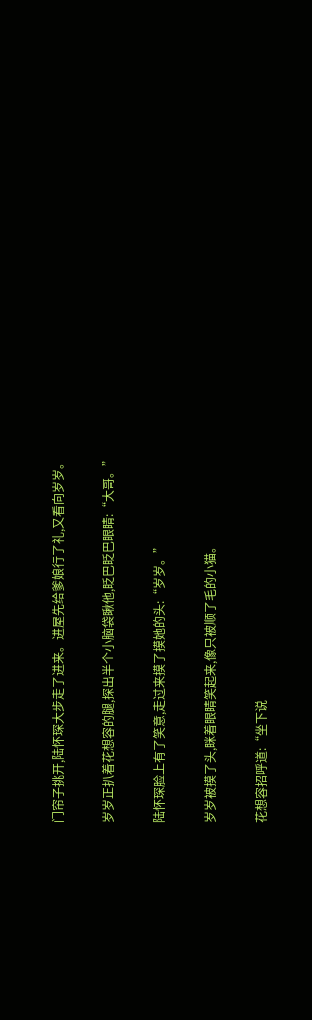门帘子挑开,陆怀琛大步走了进来。进屋先给爹娘行了礼,又看向岁岁。

岁岁正扒着花想容的腿,探出半个小脑袋瞅他,眨巴眨巴眼睛:“大哥。”

陆怀琛脸上有了笑意,走过来摸了摸她的头:“岁岁。”

岁岁被摸了头,眯着眼睛笑起来,像只被顺了毛的小猫。

花想容招呼道:“坐下说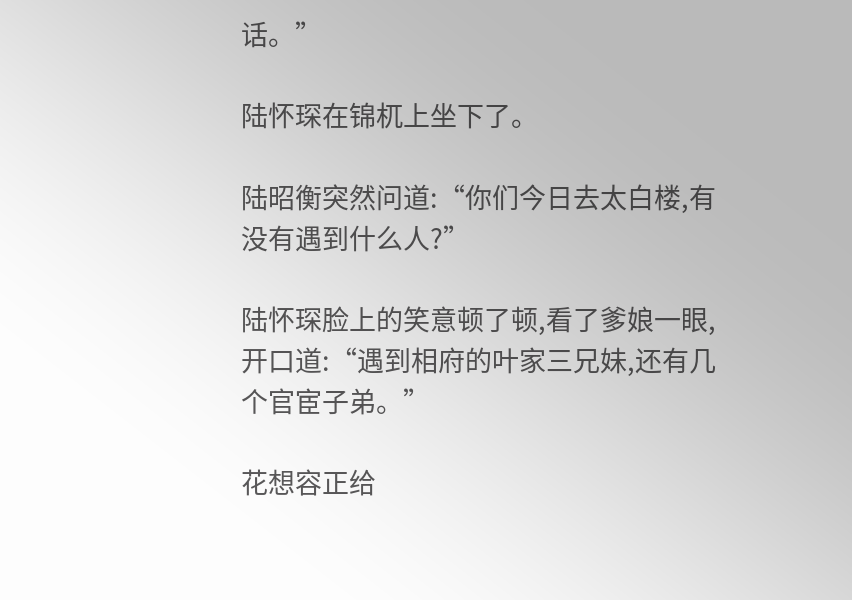话。”

陆怀琛在锦杌上坐下了。

陆昭衡突然问道:“你们今日去太白楼,有没有遇到什么人?”

陆怀琛脸上的笑意顿了顿,看了爹娘一眼,开口道:“遇到相府的叶家三兄妹,还有几个官宦子弟。”

花想容正给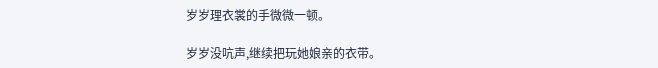岁岁理衣裳的手微微一顿。

岁岁没吭声,继续把玩她娘亲的衣带。